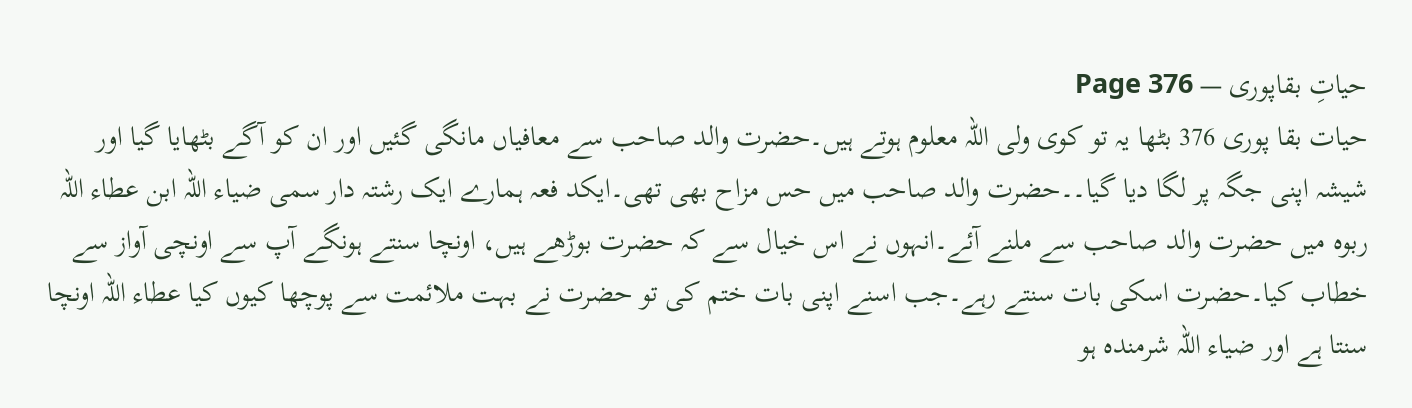حیاتِ بقاپوری — Page 376
حیات بقا پوری 376 بٹھا یہ تو کوی ولی اللہ معلوم ہوتے ہیں۔حضرت والد صاحب سے معافیاں مانگی گئیں اور ان کو آگے بٹھایا گیا اور شیشہ اپنی جگہ پر لگا دیا گیا۔۔حضرت والد صاحب میں حس مزاح بھی تھی۔ایکد فعہ ہمارے ایک رشتہ دار سمی ضیاء اللہ ابن عطاء اللہ ربوہ میں حضرت والد صاحب سے ملنے آئے۔انہوں نے اس خیال سے کہ حضرت بوڑھے ہیں، اونچا سنتے ہونگے آپ سے اونچی آواز سے خطاب کیا۔حضرت اسکی بات سنتے رہے۔جب اسنے اپنی بات ختم کی تو حضرت نے بہت ملائمت سے پوچھا کیوں کیا عطاء اللہ اونچا سنتا ہے اور ضیاء اللہ شرمندہ ہو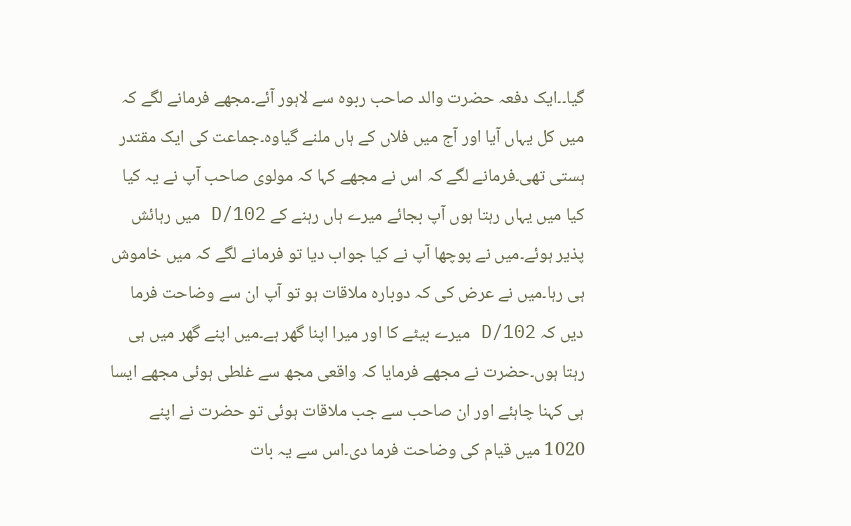گیا۔۔ایک دفعہ حضرت والد صاحب ربوہ سے لاہور آئے۔مجھے فرمانے لگے کہ میں کل یہاں آیا اور آج میں فلاں کے ہاں ملنے گیاوہ۔جماعت کی ایک مقتدر ہستی تھی۔فرمانے لگے کہ اس نے مجھے کہا کہ مولوی صاحب آپ نے یہ کیا کیا میں یہاں رہتا ہوں آپ بجائے میرے ہاں رہنے کے D/102 میں رہائش پذیر ہوئے۔میں نے پوچھا آپ نے کیا جواب دیا تو فرمانے لگے کہ میں خاموش ہی رہا۔میں نے عرض کی کہ دوبارہ ملاقات ہو تو آپ ان سے وضاحت فرما دیں کہ D/102 میرے بیٹے کا اور میرا اپنا گھر ہے۔میں اپنے گھر میں ہی رہتا ہوں۔حضرت نے مجھے فرمایا کہ واقعی مجھ سے غلطی ہوئی مجھے ایسا ہی کہنا چاہئے اور ان صاحب سے جب ملاقات ہوئی تو حضرت نے اپنے 1020 میں قیام کی وضاحت فرما دی۔اس سے یہ بات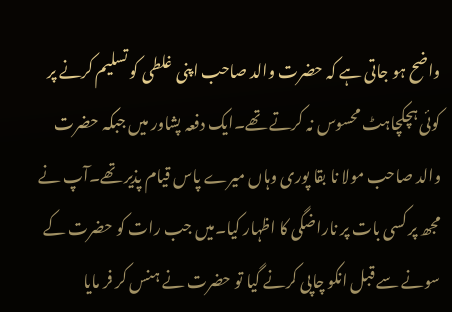واضح ہو جاتی ہے کہ حضرت والد صاحب اپنی غلطی کو تسلیم کرنے پر کوئی ہچکچاہٹ محسوس نہ کرتے تھے۔ایک دفعہ پشاور میں جبکہ حضرت والد صاحب مولا نا بقا پوری وہاں میرے پاس قیام پذیر تھے۔آپ نے مجھ پر کسی بات پر ناراضگی کا اظہار کیا۔میں جب رات کو حضرت کے سونے سے قبل انکو چاپی کرنے گیا تو حضرت نے ہنس کر فر مایا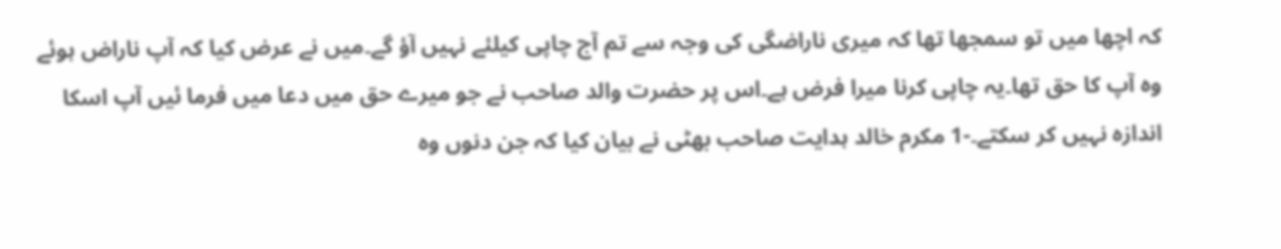کہ اچھا میں تو سمجھا تھا کہ میری ناراضگی کی وجہ سے تم آج چاپی کیلئے نہیں آؤ گے۔میں نے عرض کیا کہ آپ ناراض ہوئے وہ آپ کا حق تھا۔یہ چاپی کرنا میرا فرض ہے۔اس پر حضرت والد صاحب نے جو میرے حق میں دعا میں فرما ئیں آپ اسکا اندازہ نہیں کر سکتے۔-1 مکرم خالد ہدایت صاحب بھٹی نے بیان کیا کہ جن دنوں وہ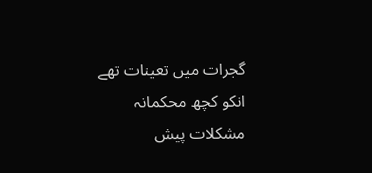گجرات میں تعینات تھے انکو کچھ محکمانہ مشکلات پیش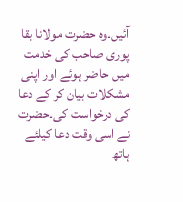آئیں۔وہ حضرت مولانا بقا پوری صاحب کی خدمت میں حاضر ہوئے اور اپنی مشکلات بیان کر کے دعا کی درخواست کی۔حضرت نے اسی وقت دعا کیلئے ہاتھ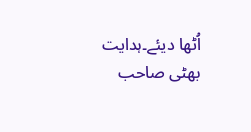اُٹھا دیئے۔ہدایت بھٹی صاحب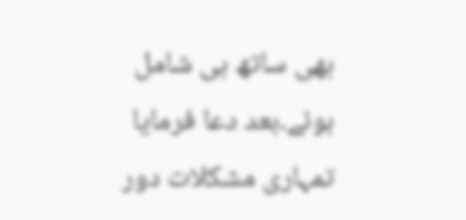بھی ساتھ ہی شامل ہوئے۔بعد دعا فرمایا تمہاری مشکلات دور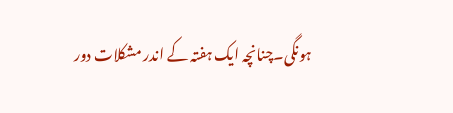ہونگی۔چنانچہ ایک ہفتہ کے اندر مشکلات دور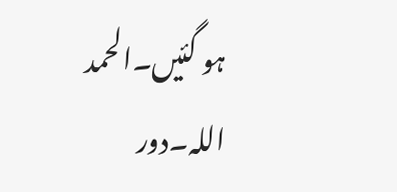ہو گئیں۔الحمد اللہ۔دور